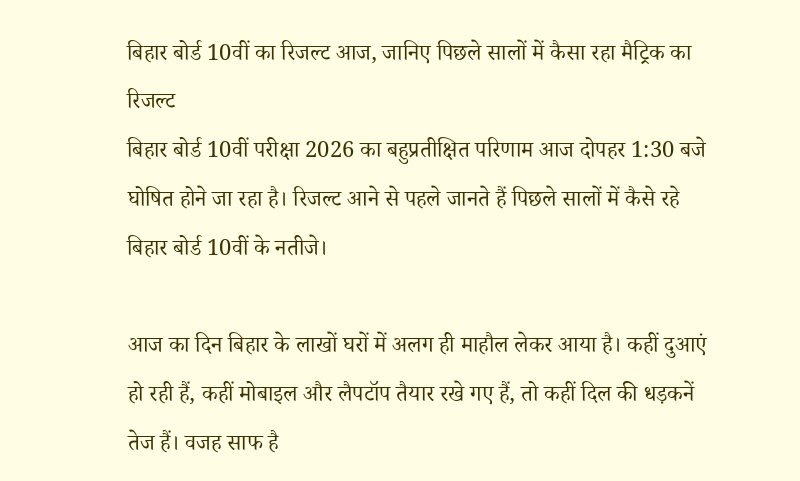बिहार बोर्ड 10वीं का रिजल्ट आज, जानिए पिछले सालों में कैसा रहा मैट्रिक का रिजल्ट
बिहार बोर्ड 10वीं परीक्षा 2026 का बहुप्रतीक्षित परिणाम आज दोपहर 1:30 बजे घोषित होने जा रहा है। रिजल्ट आने से पहले जानते हैं पिछले सालों में कैसे रहे बिहार बोर्ड 10वीं के नतीजे।

आज का दिन बिहार के लाखों घरों में अलग ही माहौल लेकर आया है। कहीं दुआएं हो रही हैं, कहीं मोबाइल और लैपटॉप तैयार रखे गए हैं, तो कहीं दिल की धड़कनें तेज हैं। वजह साफ है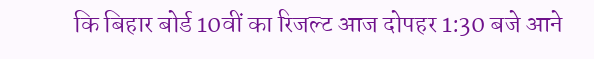कि बिहार बोर्ड 10वीं का रिजल्ट आज दोपहर 1:30 बजे आने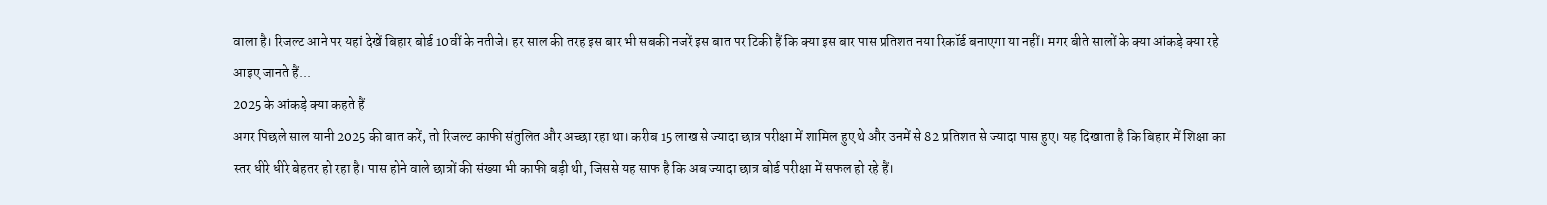वाला है। रिजल्ट आने पर यहां देखें बिहार बोर्ड 10वीं के नतीजे। हर साल की तरह इस बार भी सबकी नजरें इस बात पर टिकी हैं कि क्या इस बार पास प्रतिशत नया रिकॉर्ड बनाएगा या नहीं। मगर बीते सालों के क्या आंकड़े क्या रहे आइए जानते हैं...
2025 के आंकड़े क्या कहते हैं
अगर पिछले साल यानी 2025 की बात करें, तो रिजल्ट काफी संतुलित और अच्छा रहा था। करीब 15 लाख से ज्यादा छात्र परीक्षा में शामिल हुए थे और उनमें से 82 प्रतिशत से ज्यादा पास हुए। यह दिखाता है कि बिहार में शिक्षा का स्तर धीरे धीरे बेहतर हो रहा है। पास होने वाले छात्रों की संख्या भी काफी बड़ी थी, जिससे यह साफ है कि अब ज्यादा छात्र बोर्ड परीक्षा में सफल हो रहे हैं।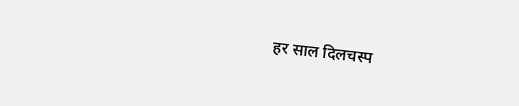हर साल दिलचस्प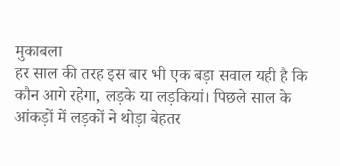मुकाबला
हर साल की तरह इस बार भी एक बड़ा सवाल यही है कि कौन आगे रहेगा, लड़के या लड़कियां। पिछले साल के आंकड़ों में लड़कों ने थोड़ा बेहतर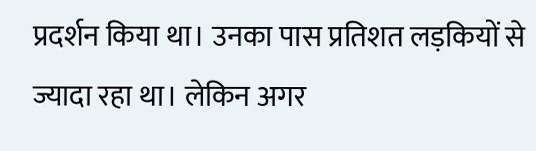प्रदर्शन किया था। उनका पास प्रतिशत लड़कियों से ज्यादा रहा था। लेकिन अगर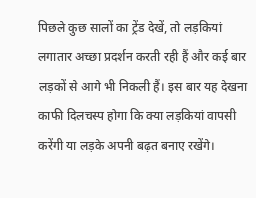पिछले कुछ सालों का ट्रेंड देखें, तो लड़कियां लगातार अच्छा प्रदर्शन करती रही हैं और कई बार लड़कों से आगे भी निकली हैं। इस बार यह देखना काफी दिलचस्प होगा कि क्या लड़कियां वापसी करेंगी या लड़के अपनी बढ़त बनाए रखेंगे।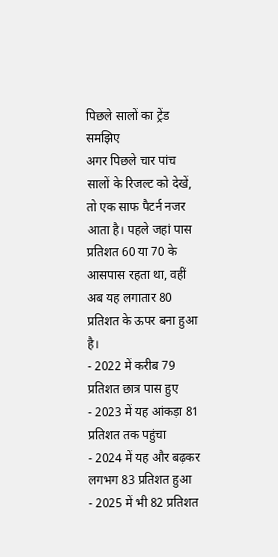पिछले सालों का ट्रेंड समझिए
अगर पिछले चार पांच सालों के रिजल्ट को देखें, तो एक साफ पैटर्न नजर आता है। पहले जहां पास प्रतिशत 60 या 70 के आसपास रहता था, वहीं अब यह लगातार 80 प्रतिशत के ऊपर बना हुआ है।
- 2022 में करीब 79 प्रतिशत छात्र पास हुए
- 2023 में यह आंकड़ा 81 प्रतिशत तक पहुंचा
- 2024 में यह और बढ़कर लगभग 83 प्रतिशत हुआ
- 2025 में भी 82 प्रतिशत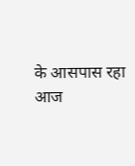के आसपास रहा
आज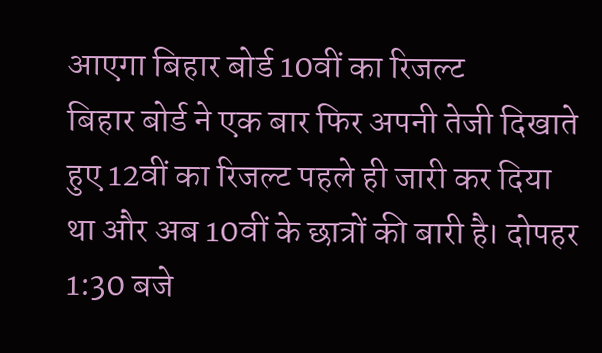आएगा बिहार बोर्ड 10वीं का रिजल्ट
बिहार बोर्ड ने एक बार फिर अपनी तेजी दिखाते हुए 12वीं का रिजल्ट पहले ही जारी कर दिया था और अब 10वीं के छात्रों की बारी है। दोपहर 1:30 बजे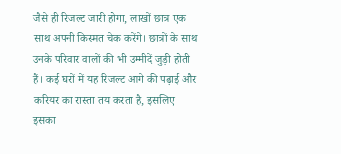जैसे ही रिजल्ट जारी होगा, लाखों छात्र एक साथ अपनी किस्मत चेक करेंगे। छात्रों के साथ उनके परिवार वालों की भी उम्मीदें जुड़ी होती हैं। कई घरों में यह रिजल्ट आगे की पढ़ाई और करियर का रास्ता तय करता है, इसलिए इसका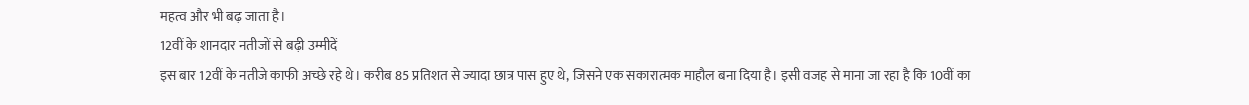महत्व और भी बढ़ जाता है।
12वीं के शानदार नतीजों से बढ़ी उम्मीदें
इस बार 12वीं के नतीजे काफी अच्छे रहे थे। करीब 85 प्रतिशत से ज्यादा छात्र पास हुए थे, जिसने एक सकारात्मक माहौल बना दिया है। इसी वजह से माना जा रहा है कि 10वीं का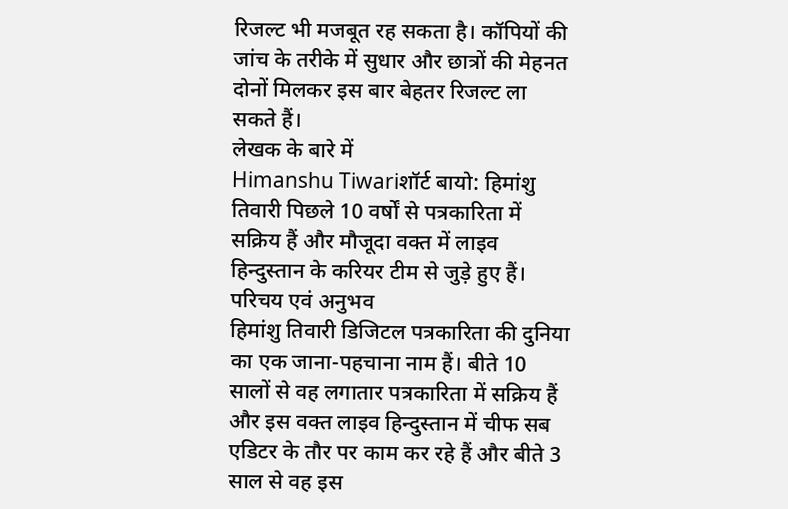रिजल्ट भी मजबूत रह सकता है। कॉपियों की जांच के तरीके में सुधार और छात्रों की मेहनत दोनों मिलकर इस बार बेहतर रिजल्ट ला सकते हैं।
लेखक के बारे में
Himanshu Tiwariशॉर्ट बायो: हिमांशु तिवारी पिछले 10 वर्षों से पत्रकारिता में सक्रिय हैं और मौजूदा वक्त में लाइव हिन्दुस्तान के करियर टीम से जुड़े हुए हैं।
परिचय एवं अनुभव
हिमांशु तिवारी डिजिटल पत्रकारिता की दुनिया का एक जाना-पहचाना नाम हैं। बीते 10 सालों से वह लगातार पत्रकारिता में सक्रिय हैं और इस वक्त लाइव हिन्दुस्तान में चीफ सब एडिटर के तौर पर काम कर रहे हैं और बीते 3 साल से वह इस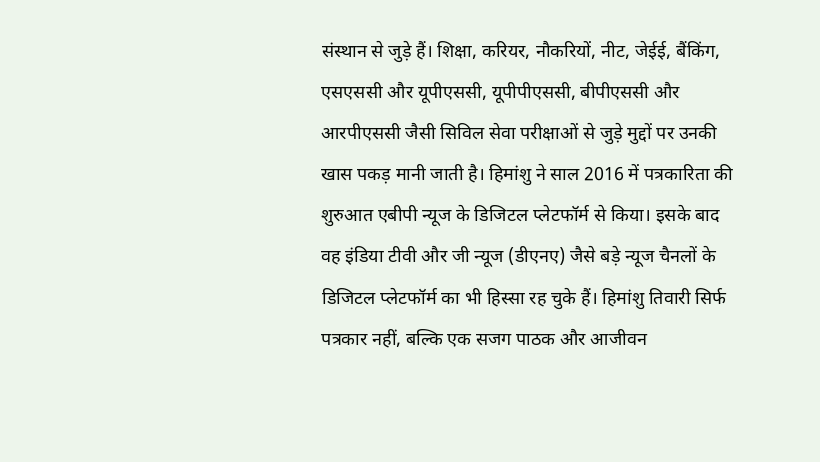संस्थान से जुड़े हैं। शिक्षा, करियर, नौकरियों, नीट, जेईई, बैंकिंग, एसएससी और यूपीएससी, यूपीपीएससी, बीपीएससी और आरपीएससी जैसी सिविल सेवा परीक्षाओं से जुड़े मुद्दों पर उनकी खास पकड़ मानी जाती है। हिमांशु ने साल 2016 में पत्रकारिता की शुरुआत एबीपी न्यूज के डिजिटल प्लेटफॉर्म से किया। इसके बाद वह इंडिया टीवी और जी न्यूज (डीएनए) जैसे बड़े न्यूज चैनलों के डिजिटल प्लेटफॉर्म का भी हिस्सा रह चुके हैं। हिमांशु तिवारी सिर्फ पत्रकार नहीं, बल्कि एक सजग पाठक और आजीवन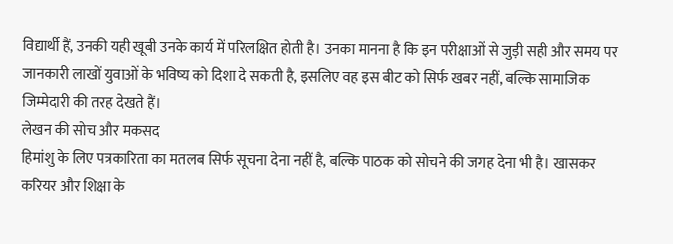विद्यार्थी हैं, उनकी यही खूबी उनके कार्य में परिलक्षित होती है। उनका मानना है कि इन परीक्षाओं से जुड़ी सही और समय पर जानकारी लाखों युवाओं के भविष्य को दिशा दे सकती है, इसलिए वह इस बीट को सिर्फ खबर नहीं, बल्कि सामाजिक जिम्मेदारी की तरह देखते हैं।
लेखन की सोच और मकसद
हिमांशु के लिए पत्रकारिता का मतलब सिर्फ सूचना देना नहीं है, बल्कि पाठक को सोचने की जगह देना भी है। खासकर करियर और शिक्षा के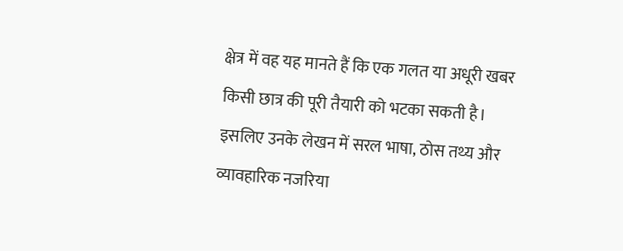क्षेत्र में वह यह मानते हैं कि एक गलत या अधूरी खबर किसी छात्र की पूरी तैयारी को भटका सकती है। इसलिए उनके लेखन में सरल भाषा, ठोस तथ्य और व्यावहारिक नजरिया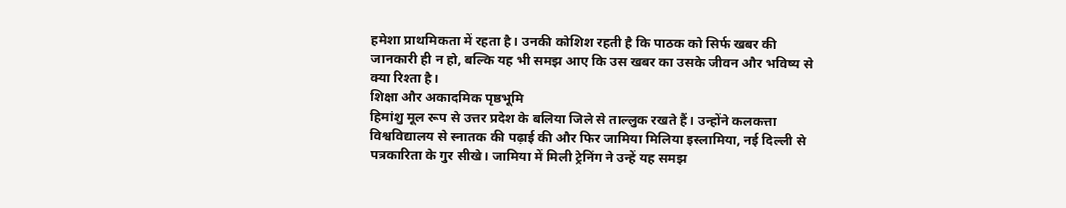हमेशा प्राथमिकता में रहता है। उनकी कोशिश रहती है कि पाठक को सिर्फ खबर की जानकारी ही न हो, बल्कि यह भी समझ आए कि उस खबर का उसके जीवन और भविष्य से क्या रिश्ता है।
शिक्षा और अकादमिक पृष्ठभूमि
हिमांशु मूल रूप से उत्तर प्रदेश के बलिया जिले से ताल्लुक रखते हैं। उन्होंने कलकत्ता विश्वविद्यालय से स्नातक की पढ़ाई की और फिर जामिया मिलिया इस्लामिया, नई दिल्ली से पत्रकारिता के गुर सीखे। जामिया में मिली ट्रेनिंग ने उन्हें यह समझ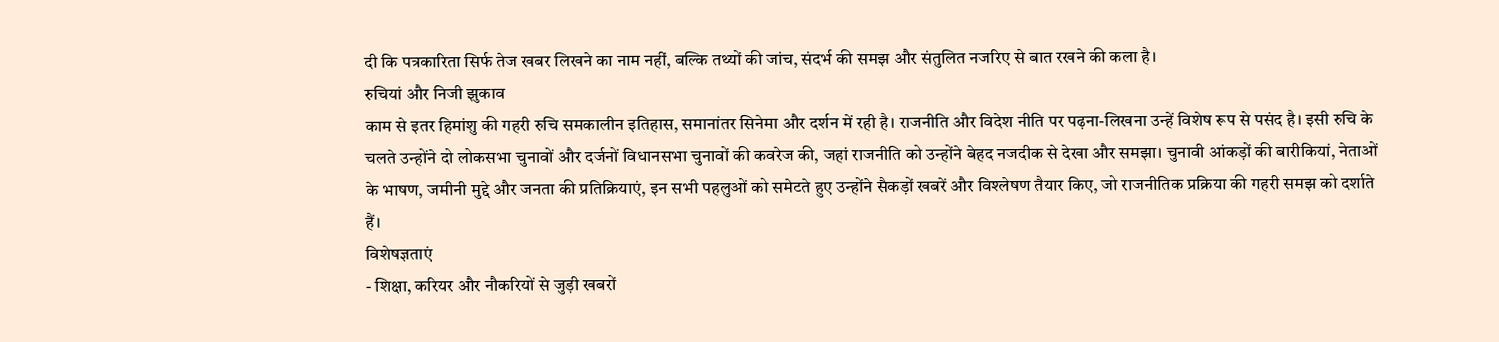दी कि पत्रकारिता सिर्फ तेज खबर लिखने का नाम नहीं, बल्कि तथ्यों की जांच, संदर्भ की समझ और संतुलित नजरिए से बात रखने की कला है।
रुचियां और निजी झुकाव
काम से इतर हिमांशु की गहरी रुचि समकालीन इतिहास, समानांतर सिनेमा और दर्शन में रही है। राजनीति और विदेश नीति पर पढ़ना-लिखना उन्हें विशेष रूप से पसंद है। इसी रुचि के चलते उन्होंने दो लोकसभा चुनावों और दर्जनों विधानसभा चुनावों की कवरेज की, जहां राजनीति को उन्होंने बेहद नजदीक से देखा और समझा। चुनावी आंकड़ों की बारीकियां, नेताओं के भाषण, जमीनी मुद्दे और जनता की प्रतिक्रियाएं, इन सभी पहलुओं को समेटते हुए उन्होंने सैकड़ों खबरें और विश्लेषण तैयार किए, जो राजनीतिक प्रक्रिया की गहरी समझ को दर्शाते हैं।
विशेषज्ञताएं
- शिक्षा, करियर और नौकरियों से जुड़ी खबरों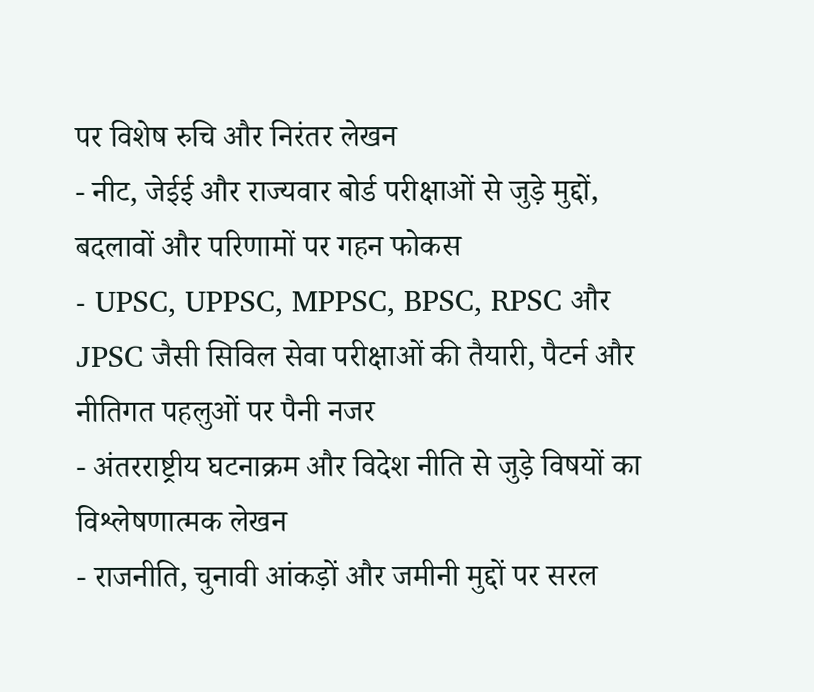पर विशेष रुचि और निरंतर लेखन
- नीट, जेईई और राज्यवार बोर्ड परीक्षाओं से जुड़े मुद्दों, बदलावों और परिणामों पर गहन फोकस
- UPSC, UPPSC, MPPSC, BPSC, RPSC और JPSC जैसी सिविल सेवा परीक्षाओं की तैयारी, पैटर्न और नीतिगत पहलुओं पर पैनी नजर
- अंतरराष्ट्रीय घटनाक्रम और विदेश नीति से जुड़े विषयों का विश्लेषणात्मक लेखन
- राजनीति, चुनावी आंकड़ों और जमीनी मुद्दों पर सरल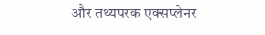और तथ्यपरक एक्सप्लेनर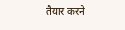तैयार करने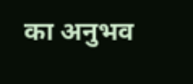का अनुभव